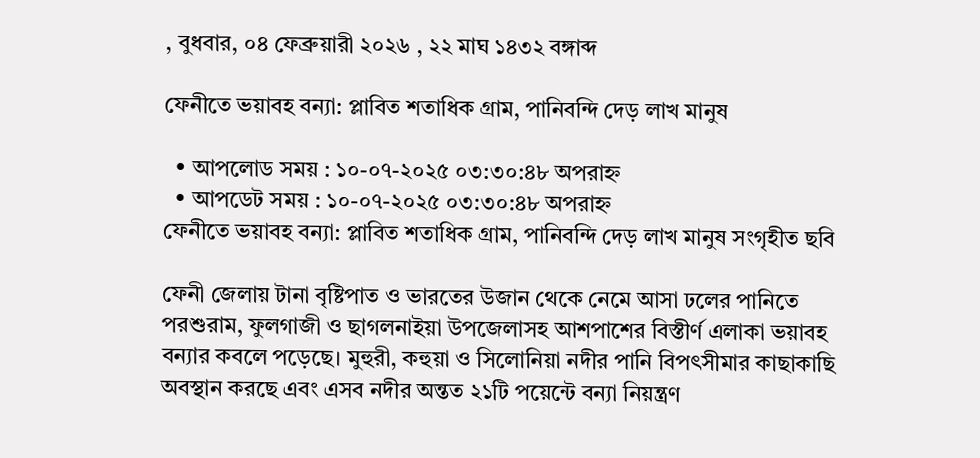, বুধবার, ০৪ ফেব্রুয়ারী ২০২৬ , ২২ মাঘ ১৪৩২ বঙ্গাব্দ

ফেনীতে ভয়াবহ বন্যা: প্লাবিত শতাধিক গ্রাম, পানিবন্দি দেড় লাখ মানুষ

  • আপলোড সময় : ১০-০৭-২০২৫ ০৩:৩০:৪৮ অপরাহ্ন
  • আপডেট সময় : ১০-০৭-২০২৫ ০৩:৩০:৪৮ অপরাহ্ন
ফেনীতে ভয়াবহ বন্যা: প্লাবিত শতাধিক গ্রাম, পানিবন্দি দেড় লাখ মানুষ সংগৃহীত ছবি

ফেনী জেলায় টানা বৃষ্টিপাত ও ভারতের উজান থেকে নেমে আসা ঢলের পানিতে পরশুরাম, ফুলগাজী ও ছাগলনাইয়া উপজেলাসহ আশপাশের বিস্তীর্ণ এলাকা ভয়াবহ বন্যার কবলে পড়েছে। মুহুরী, কহুয়া ও সিলোনিয়া নদীর পানি বিপৎসীমার কাছাকাছি অবস্থান করছে এবং এসব নদীর অন্তত ২১টি পয়েন্টে বন্যা নিয়ন্ত্রণ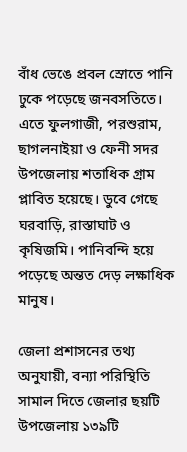বাঁধ ভেঙে প্রবল স্রোতে পানি ঢুকে পড়েছে জনবসতিতে। এতে ফুলগাজী, পরশুরাম, ছাগলনাইয়া ও ফেনী সদর উপজেলায় শতাধিক গ্রাম প্লাবিত হয়েছে। ডুবে গেছে ঘরবাড়ি, রাস্তাঘাট ও কৃষিজমি। পানিবন্দি হয়ে পড়েছে অন্তত দেড় লক্ষাধিক মানুষ।

জেলা প্রশাসনের তথ্য অনুযায়ী, বন্যা পরিস্থিতি সামাল দিতে জেলার ছয়টি উপজেলায় ১৩৯টি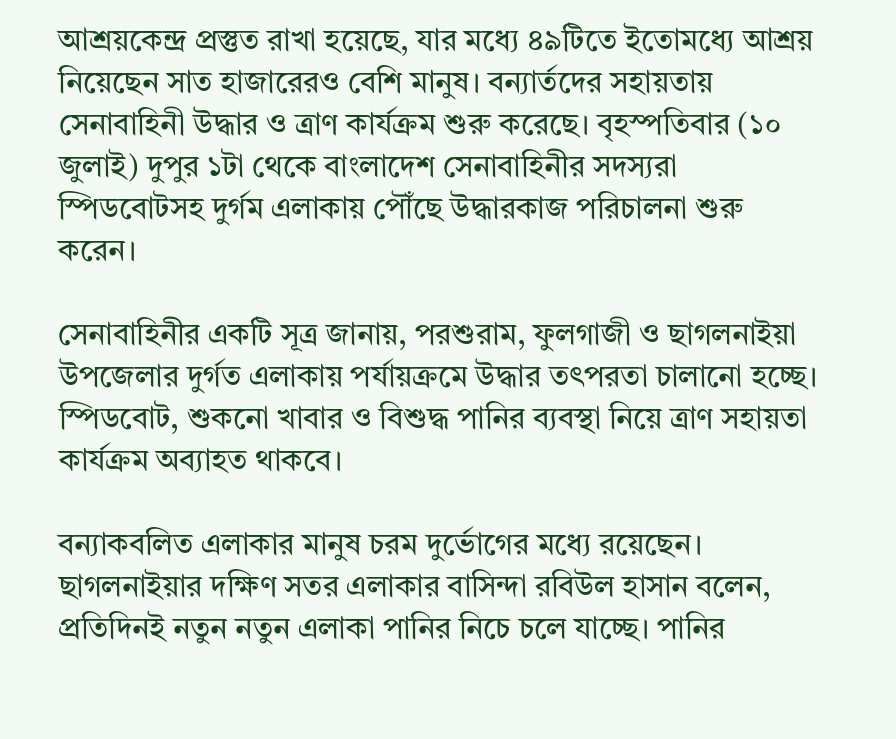আশ্রয়কেন্দ্র প্রস্তুত রাখা হয়েছে, যার মধ্যে ৪৯টিতে ইতোমধ্যে আশ্রয় নিয়েছেন সাত হাজারেরও বেশি মানুষ। বন্যার্তদের সহায়তায় সেনাবাহিনী উদ্ধার ও ত্রাণ কার্যক্রম শুরু করেছে। বৃহস্পতিবার (১০ জুলাই) দুপুর ১টা থেকে বাংলাদেশ সেনাবাহিনীর সদস্যরা স্পিডবোটসহ দুর্গম এলাকায় পৌঁছে উদ্ধারকাজ পরিচালনা শুরু করেন।

সেনাবাহিনীর একটি সূত্র জানায়, পরশুরাম, ফুলগাজী ও ছাগলনাইয়া উপজেলার দুর্গত এলাকায় পর্যায়ক্রমে উদ্ধার তৎপরতা চালানো হচ্ছে। স্পিডবোট, শুকনো খাবার ও বিশুদ্ধ পানির ব্যবস্থা নিয়ে ত্রাণ সহায়তা কার্যক্রম অব্যাহত থাকবে।

বন্যাকবলিত এলাকার মানুষ চরম দুর্ভোগের মধ্যে রয়েছেন। ছাগলনাইয়ার দক্ষিণ সতর এলাকার বাসিন্দা রবিউল হাসান বলেন, প্রতিদিনই নতুন নতুন এলাকা পানির নিচে চলে যাচ্ছে। পানির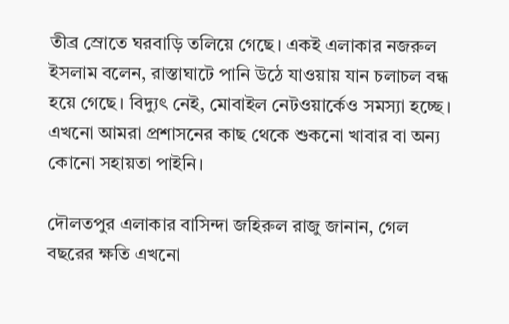তীব্র স্রোতে ঘরবাড়ি তলিয়ে গেছে। একই এলাকার নজরুল ইসলাম বলেন, রাস্তাঘাটে পানি উঠে যাওয়ায় যান চলাচল বন্ধ হয়ে গেছে। বিদ্যুৎ নেই, মোবাইল নেটওয়ার্কেও সমস্যা হচ্ছে। এখনো আমরা প্রশাসনের কাছ থেকে শুকনো খাবার বা অন্য কোনো সহায়তা পাইনি।

দৌলতপুর এলাকার বাসিন্দা জহিরুল রাজু জানান, গেল বছরের ক্ষতি এখনো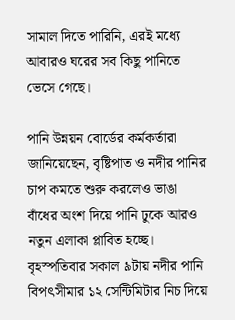সামাল দিতে পারিনি, এরই মধ্যে আবারও ঘরের সব কিছু পানিতে ভেসে গেছে।

পানি উন্নয়ন বোর্ডের কর্মকর্তারা জানিয়েছেন, বৃষ্টিপাত ও নদীর পানির চাপ কমতে শুরু করলেও ভাঙা বাঁধের অংশ দিয়ে পানি ঢুকে আরও নতুন এলাকা প্লাবিত হচ্ছে। বৃহস্পতিবার সকাল ৯টায় নদীর পানি বিপৎসীমার ১২ সেন্টিমিটার নিচ দিয়ে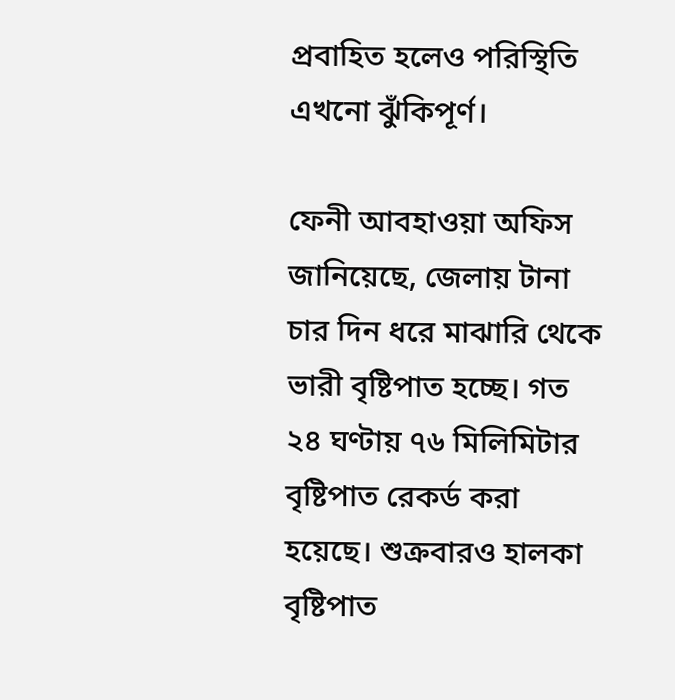প্রবাহিত হলেও পরিস্থিতি এখনো ঝুঁকিপূর্ণ।

ফেনী আবহাওয়া অফিস জানিয়েছে, জেলায় টানা চার দিন ধরে মাঝারি থেকে ভারী বৃষ্টিপাত হচ্ছে। গত ২৪ ঘণ্টায় ৭৬ মিলিমিটার বৃষ্টিপাত রেকর্ড করা হয়েছে। শুক্রবারও হালকা বৃষ্টিপাত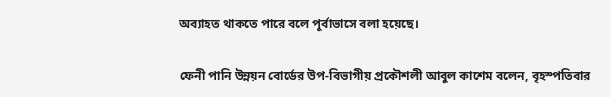অব্যাহত থাকতে পারে বলে পূর্বাভাসে বলা হয়েছে।

ফেনী পানি উন্নয়ন বোর্ডের উপ-বিভাগীয় প্রকৌশলী আবুল কাশেম বলেন, বৃহস্পতিবার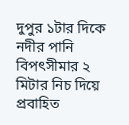দুপুর ১টার দিকে নদীর পানি বিপৎসীমার ২ মিটার নিচ দিয়ে প্রবাহিত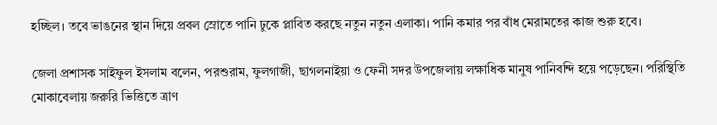হচ্ছিল। তবে ভাঙনের স্থান দিয়ে প্রবল স্রোতে পানি ঢুকে প্লাবিত করছে নতুন নতুন এলাকা। পানি কমার পর বাঁধ মেরামতের কাজ শুরু হবে।

জেলা প্রশাসক সাইফুল ইসলাম বলেন, পরশুরাম, ফুলগাজী, ছাগলনাইয়া ও ফেনী সদর উপজেলায় লক্ষাধিক মানুষ পানিবন্দি হয়ে পড়েছেন। পরিস্থিতি মোকাবেলায় জরুরি ভিত্তিতে ত্রাণ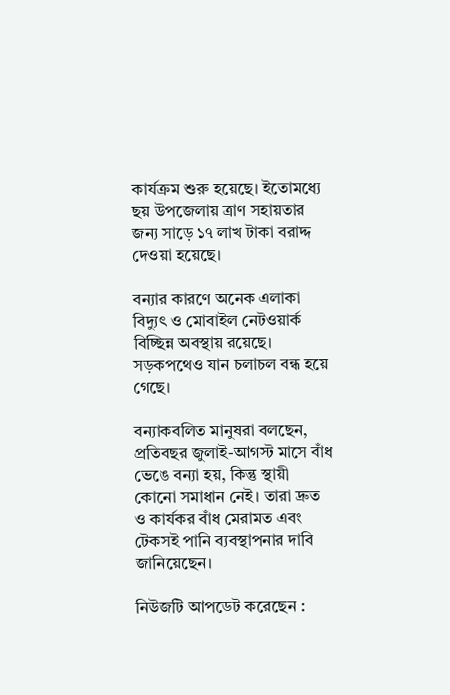কার্যক্রম শুরু হয়েছে। ইতোমধ্যে ছয় উপজেলায় ত্রাণ সহায়তার জন্য সাড়ে ১৭ লাখ টাকা বরাদ্দ দেওয়া হয়েছে।

বন্যার কারণে অনেক এলাকা বিদ্যুৎ ও মোবাইল নেটওয়ার্ক বিচ্ছিন্ন অবস্থায় রয়েছে। সড়কপথেও যান চলাচল বন্ধ হয়ে গেছে।

বন্যাকবলিত মানুষরা বলছেন, প্রতিবছর জুলাই-আগস্ট মাসে বাঁধ ভেঙে বন্যা হয়, কিন্তু স্থায়ী কোনো সমাধান নেই। তারা দ্রুত ও কার্যকর বাঁধ মেরামত এবং টেকসই পানি ব্যবস্থাপনার দাবি জানিয়েছেন।

নিউজটি আপডেট করেছেন :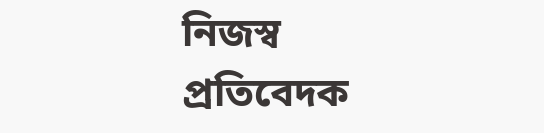নিজস্ব প্রতিবেদক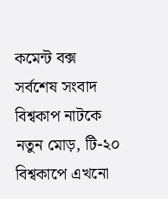কমেন্ট বক্স
সর্বশেষ সংবাদ
বিশ্বকাপ নাটকে নতুন মোড়, টি-২০ বিশ্বকাপে এখনো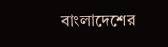বাংলাদেশের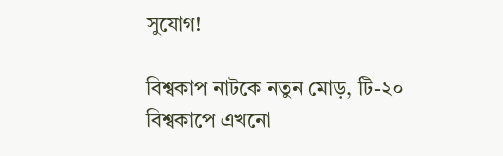সুযোগ!

বিশ্বকাপ নাটকে নতুন মোড়, টি-২০ বিশ্বকাপে এখনো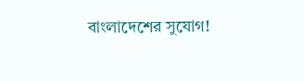বাংলাদেশের সুযোগ!